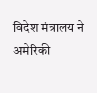विदेश मंत्रालय ने अमेरिकी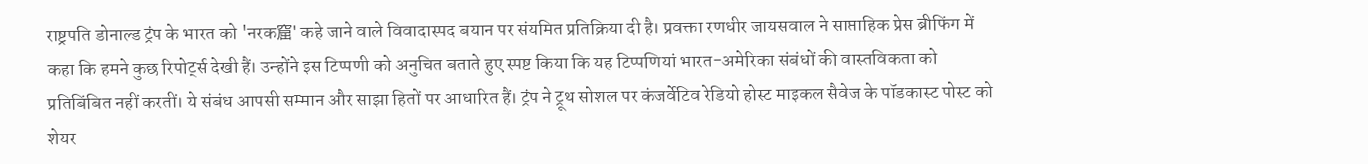राष्ट्रपति डोनाल्ड ट्रंप के भारत को 'नरक窟' कहे जाने वाले विवादास्पद बयान पर संयमित प्रतिक्रिया दी है। प्रवक्ता रणधीर जायसवाल ने साप्ताहिक प्रेस ब्रीफिंग में कहा कि हमने कुछ रिपोर्ट्स देखी हैं। उन्होंने इस टिप्पणी को अनुचित बताते हुए स्पष्ट किया कि यह टिप्पणियां भारत-अमेरिका संबंधों की वास्तविकता को प्रतिबिंबित नहीं करतीं। ये संबंध आपसी सम्मान और साझा हितों पर आधारित हैं। ट्रंप ने ट्रूथ सोशल पर कंजर्वेटिव रेडियो होस्ट माइकल सैवेज के पॉडकास्ट पोस्ट को शेयर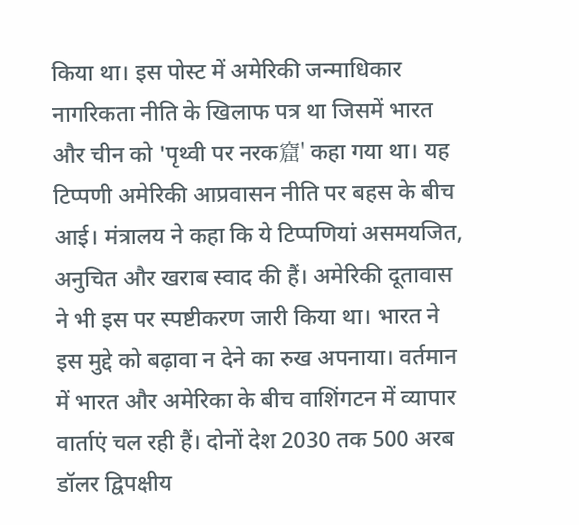किया था। इस पोस्ट में अमेरिकी जन्माधिकार नागरिकता नीति के खिलाफ पत्र था जिसमें भारत और चीन को 'पृथ्वी पर नरक窟' कहा गया था। यह टिप्पणी अमेरिकी आप्रवासन नीति पर बहस के बीच आई। मंत्रालय ने कहा कि ये टिप्पणियां असमयजित, अनुचित और खराब स्वाद की हैं। अमेरिकी दूतावास ने भी इस पर स्पष्टीकरण जारी किया था। भारत ने इस मुद्दे को बढ़ावा न देने का रुख अपनाया। वर्तमान में भारत और अमेरिका के बीच वाशिंगटन में व्यापार वार्ताएं चल रही हैं। दोनों देश 2030 तक 500 अरब डॉलर द्विपक्षीय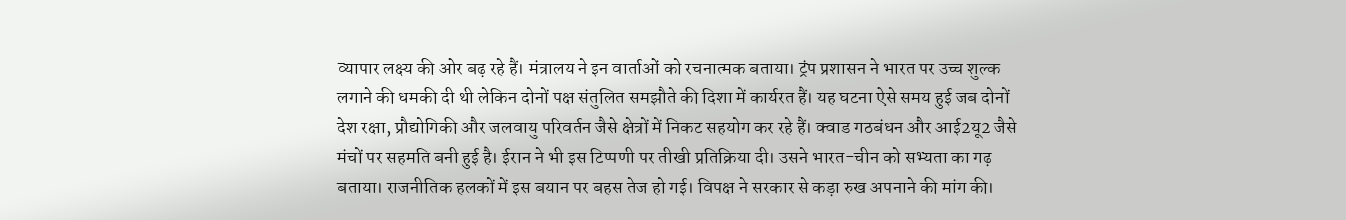व्यापार लक्ष्य की ओर बढ़ रहे हैं। मंत्रालय ने इन वार्ताओं को रचनात्मक बताया। ट्रंप प्रशासन ने भारत पर उच्च शुल्क लगाने की धमकी दी थी लेकिन दोनों पक्ष संतुलित समझौते की दिशा में कार्यरत हैं। यह घटना ऐसे समय हुई जब दोनों देश रक्षा, प्रौद्योगिकी और जलवायु परिवर्तन जैसे क्षेत्रों में निकट सहयोग कर रहे हैं। क्वाड गठबंधन और आई2यू2 जैसे मंचों पर सहमति बनी हुई है। ईरान ने भी इस टिप्पणी पर तीखी प्रतिक्रिया दी। उसने भारत-चीन को सभ्यता का गढ़ बताया। राजनीतिक हलकों में इस बयान पर बहस तेज हो गई। विपक्ष ने सरकार से कड़ा रुख अपनाने की मांग की।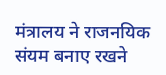मंत्रालय ने राजनयिक संयम बनाए रखने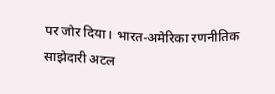पर जोर दिया। भारत-अमेरिका रणनीतिक साझेदारी अटल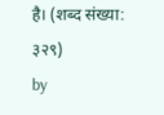है। (शब्द संख्या: ३२९)
by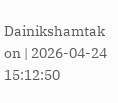Dainikshamtak on | 2026-04-24 15:12:50